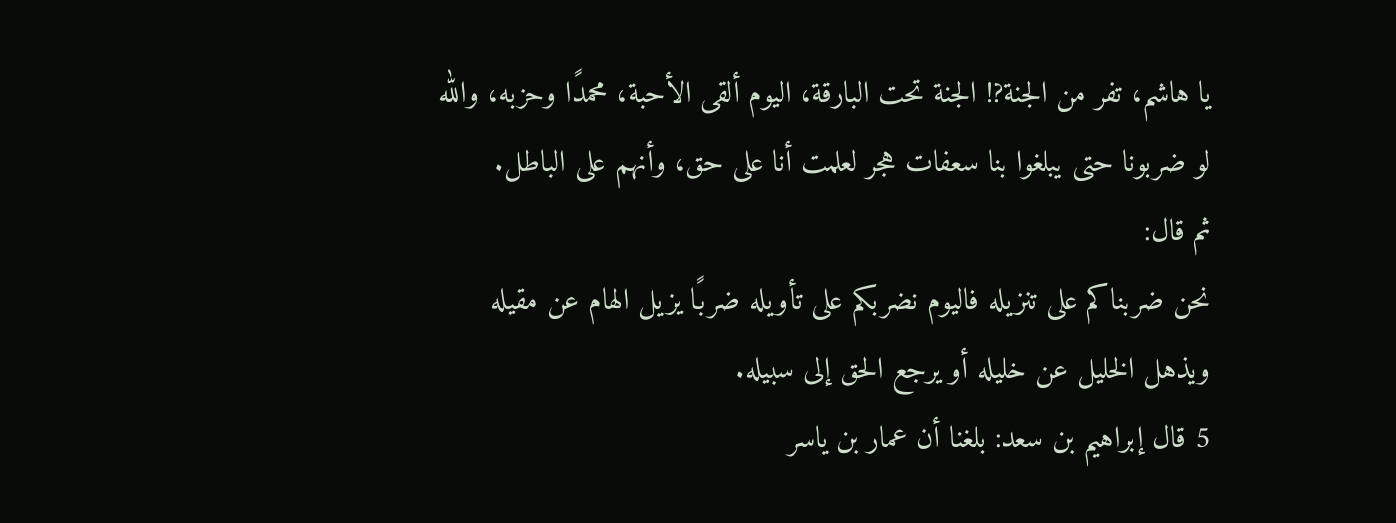يا هاشم، تفر من الجنة?! الجنة تحت البارقة، اليوم ألقى الأحبة، محمدًا وحزبه، والله لو ضربونا حتى يبلغوا بنا سعفات هجر لعلمت أنا على حق، وأنهم على الباطل.
ثم قال:
نحن ضربناكم على تنزيله فاليوم نضربكم على تأويله ضربًا يزيل الهام عن مقيله ويذهل الخليل عن خليله أو يرجع الحق إلى سبيله.
5 قال إبراهيم بن سعد: بلغنا أن عمار بن ياسر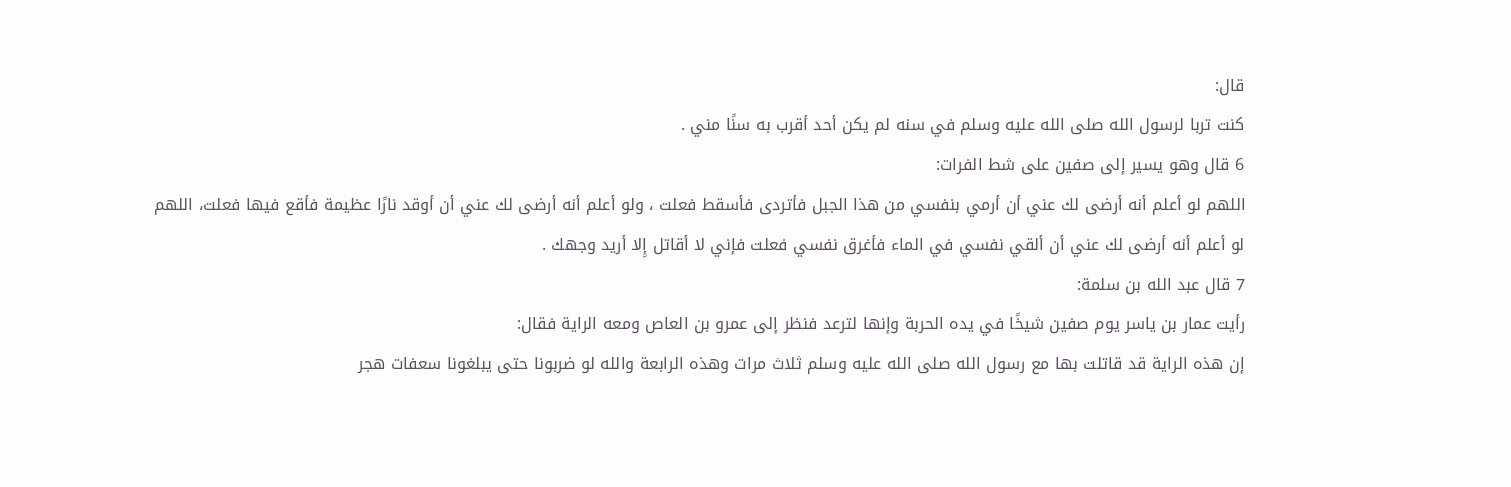قال:
كنت تربا لرسول الله صلى الله عليه وسلم في سنه لم يكن أحد أقرب به سنًا مني .
6 قال وهو يسير إلى صفين على شط الفرات:
اللهم لو أعلم أنه أرضى لك عني أن أرمي بنفسي من هذا الجبل فأتردى فأسقط فعلت ، ولو أعلم أنه أرضى لك عني أن أوقد نارًا عظيمة فأقع فيها فعلت، اللهم لو أعلم أنه أرضى لك عني أن ألقي نفسي في الماء فأغرق نفسي فعلت فإني لا أقاتل إِلا أريد وجهك .
7 قال عبد الله بن سلمة:
رأيت عمار بن ياسر يوم صفين شيخًا في يده الحربة وإنها لترعد فنظر إلى عمرو بن العاص ومعه الراية فقال:
إن هذه الراية قد قاتلت بها مع رسول الله صلى الله عليه وسلم ثلاث مرات وهذه الرابعة والله لو ضربونا حتى يبلغونا سعفات هجر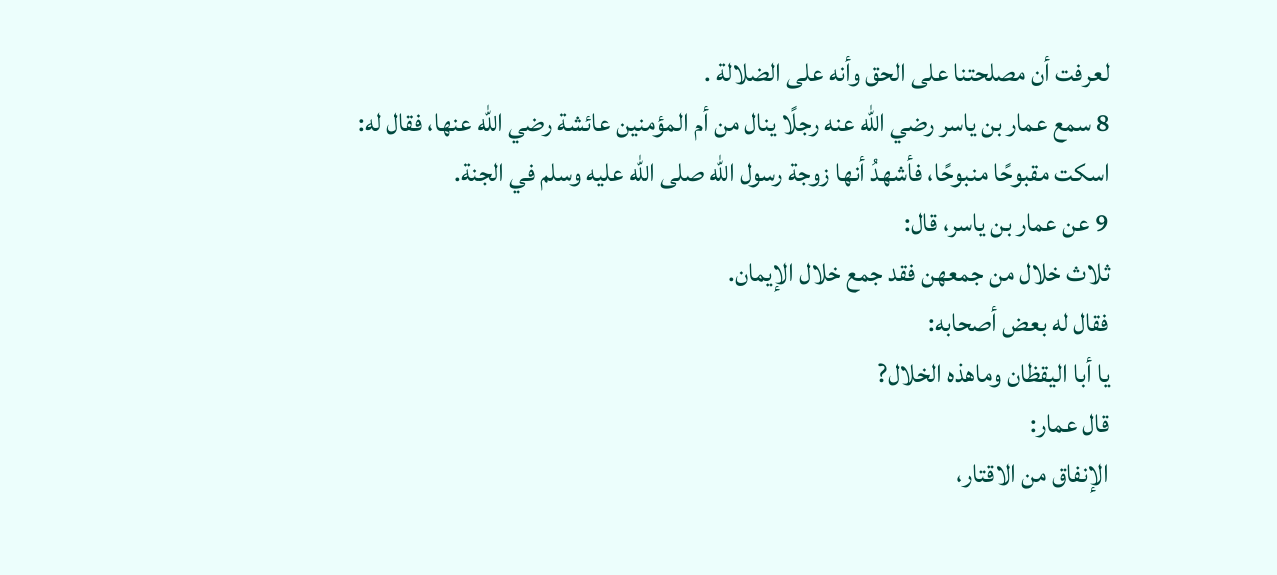لعرفت أن مصلحتنا على الحق وأنه على الضلالة .
8 سمع عمار بن ياسر رضي الله عنه رجلًا ينال من أم المؤمنين عائشة رضي الله عنها، فقال له:
اسكت مقبوحًا منبوحًا، فأشهدُ أنها زوجة رسول الله صلى الله عليه وسلم في الجنة.
9 عن عمار بن ياسر، قال:
ثلاث خلال من جمعهن فقد جمع خلال الإيمان.
فقال له بعض أصحابه:
يا أبا اليقظان وماهذه الخلال?
قال عمار:
الإنفاق من الاقتار،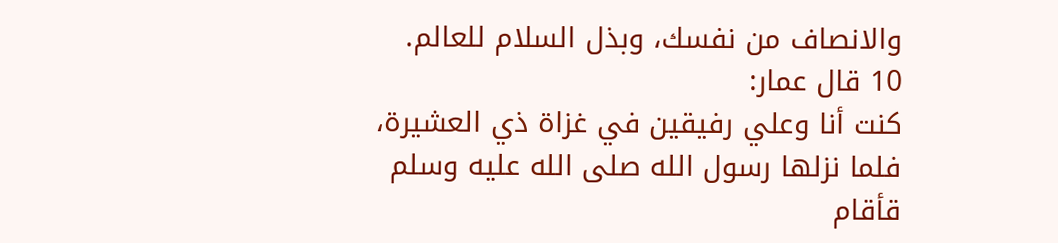والانصاف من نفسك، وبذل السلام للعالم.
10 قال عمار:
كنت أنا وعلي رفيقين في غزاة ذي العشيرة، فلما نزلها رسول الله صلى الله عليه وسلم قأقام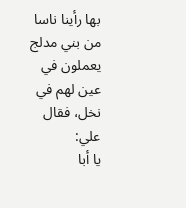بها رأينا ناسا من بني مدلج يعملون في عين لهم في نخل، فقال علي:
يا أبا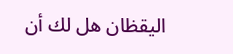اليقظان هل لك أن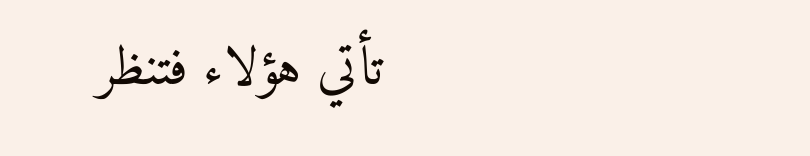تأتي هؤلاء فتنظر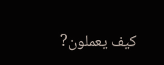كيف يعملون?